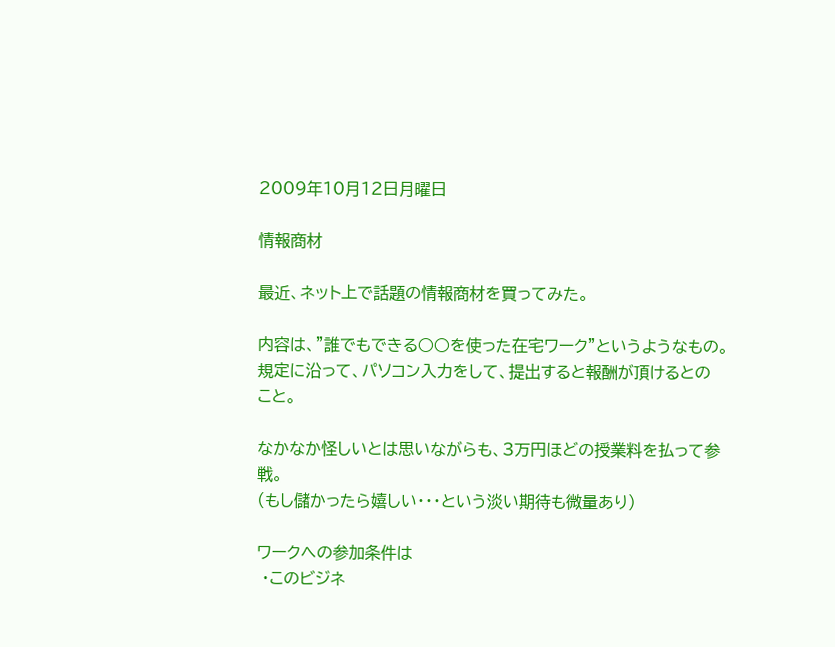2009年10月12日月曜日

情報商材

最近、ネット上で話題の情報商材を買ってみた。

内容は、”誰でもできる○○を使った在宅ワーク”というようなもの。
規定に沿って、パソコン入力をして、提出すると報酬が頂けるとの
こと。

なかなか怪しいとは思いながらも、3万円ほどの授業料を払って参戦。
(もし儲かったら嬉しい・・・という淡い期待も微量あり)

ワークへの参加条件は
 ・このビジネ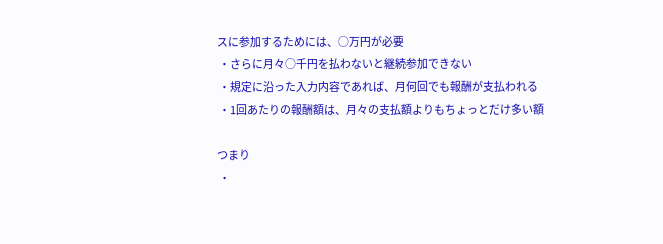スに参加するためには、○万円が必要
 ・さらに月々○千円を払わないと継続参加できない
 ・規定に沿った入力内容であれば、月何回でも報酬が支払われる
 ・1回あたりの報酬額は、月々の支払額よりもちょっとだけ多い額

つまり
 ・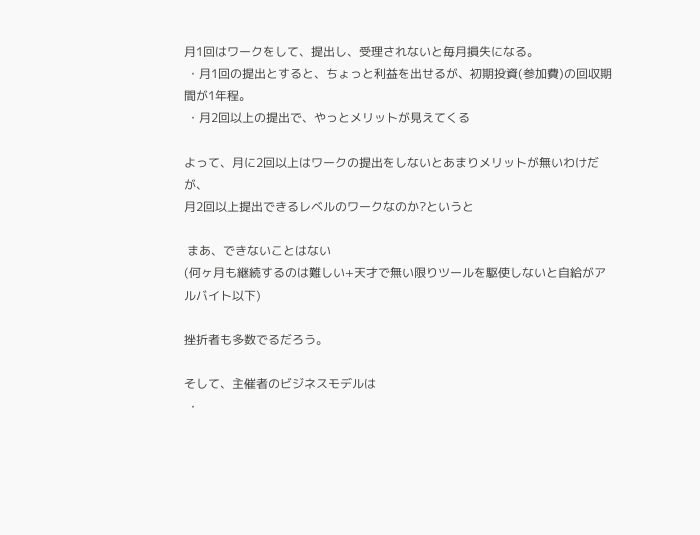月1回はワークをして、提出し、受理されないと毎月損失になる。
 ・月1回の提出とすると、ちょっと利益を出せるが、初期投資(参加費)の回収期間が1年程。
 ・月2回以上の提出で、やっとメリットが見えてくる

よって、月に2回以上はワークの提出をしないとあまりメリットが無いわけだが、
月2回以上提出できるレベルのワークなのか?というと

 まあ、できないことはない
(何ヶ月も継続するのは難しい+天才で無い限りツールを駆使しないと自給がアルバイト以下)

挫折者も多数でるだろう。

そして、主催者のビジネスモデルは
 ・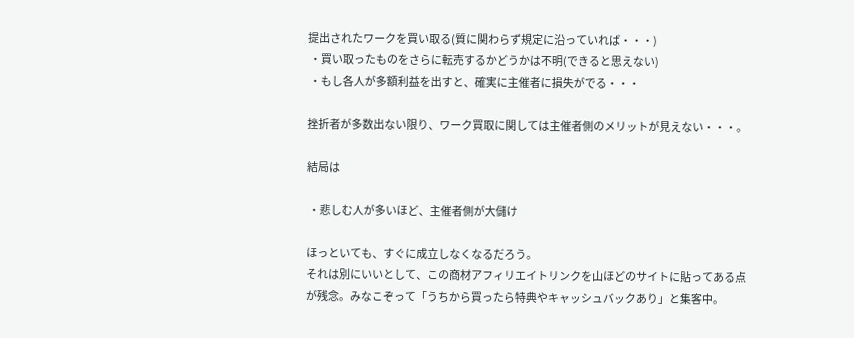提出されたワークを買い取る(質に関わらず規定に沿っていれば・・・)
 ・買い取ったものをさらに転売するかどうかは不明(できると思えない)
 ・もし各人が多額利益を出すと、確実に主催者に損失がでる・・・

挫折者が多数出ない限り、ワーク買取に関しては主催者側のメリットが見えない・・・。

結局は

 ・悲しむ人が多いほど、主催者側が大儲け

ほっといても、すぐに成立しなくなるだろう。
それは別にいいとして、この商材アフィリエイトリンクを山ほどのサイトに貼ってある点
が残念。みなこぞって「うちから買ったら特典やキャッシュバックあり」と集客中。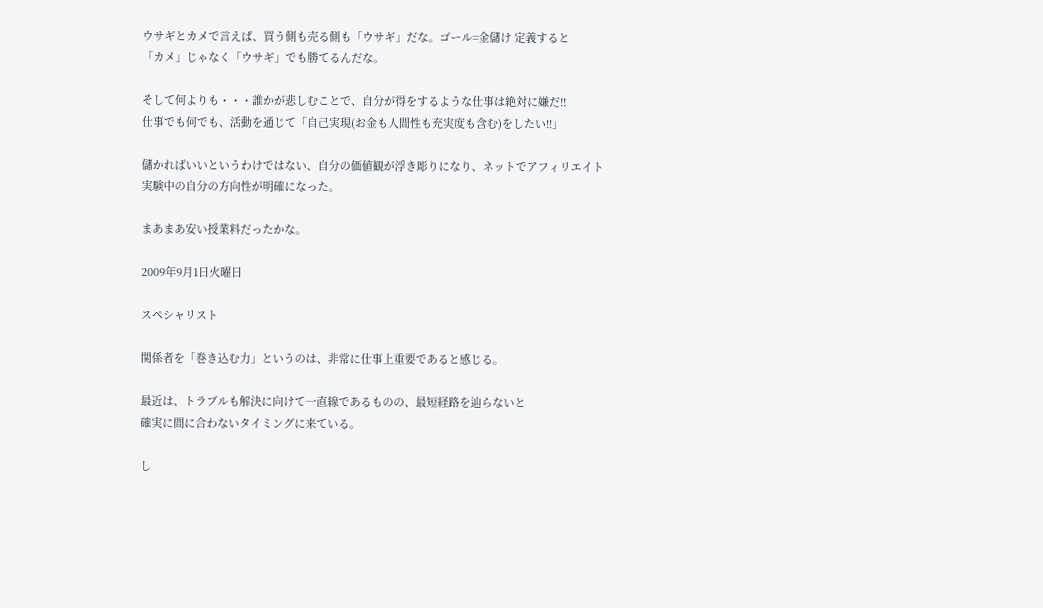ウサギとカメで言えば、買う側も売る側も「ウサギ」だな。ゴール=金儲け 定義すると
「カメ」じゃなく「ウサギ」でも勝てるんだな。

そして何よりも・・・誰かが悲しむことで、自分が得をするような仕事は絶対に嫌だ!!
仕事でも何でも、活動を通じて「自己実現(お金も人間性も充実度も含む)をしたい!!」

儲かればいいというわけではない、自分の価値観が浮き彫りになり、ネットでアフィリエイト
実験中の自分の方向性が明確になった。

まあまあ安い授業料だったかな。

2009年9月1日火曜日

スペシャリスト

関係者を「巻き込む力」というのは、非常に仕事上重要であると感じる。

最近は、トラブルも解決に向けて一直線であるものの、最短経路を辿らないと
確実に間に合わないタイミングに来ている。

し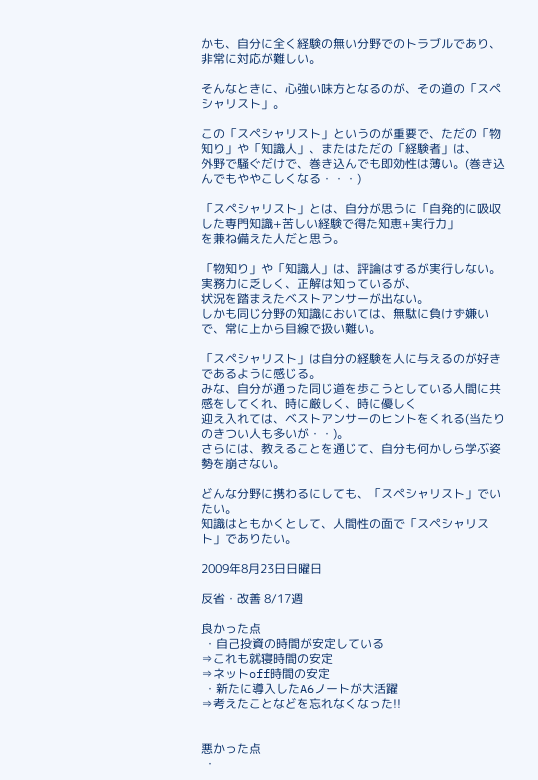かも、自分に全く経験の無い分野でのトラブルであり、非常に対応が難しい。

そんなときに、心強い味方となるのが、その道の「スペシャリスト」。

この「スペシャリスト」というのが重要で、ただの「物知り」や「知識人」、またはただの「経験者」は、
外野で騒ぐだけで、巻き込んでも即効性は薄い。(巻き込んでもややこしくなる・・・)

「スペシャリスト」とは、自分が思うに「自発的に吸収した専門知識+苦しい経験で得た知恵+実行力」
を兼ね備えた人だと思う。

「物知り」や「知識人」は、評論はするが実行しない。実務力に乏しく、正解は知っているが、
状況を踏まえたベストアンサーが出ない。
しかも同じ分野の知識においては、無駄に負けず嫌いで、常に上から目線で扱い難い。

「スペシャリスト」は自分の経験を人に与えるのが好きであるように感じる。
みな、自分が通った同じ道を歩こうとしている人間に共感をしてくれ、時に厳しく、時に優しく
迎え入れては、ベストアンサーのヒントをくれる(当たりのきつい人も多いが・・)。
さらには、教えることを通じて、自分も何かしら学ぶ姿勢を崩さない。

どんな分野に携わるにしても、「スペシャリスト」でいたい。
知識はともかくとして、人間性の面で「スペシャリスト」でありたい。

2009年8月23日日曜日

反省・改善 8/17週

良かった点
 ・自己投資の時間が安定している
⇒これも就寝時間の安定
⇒ネットoff時間の安定
 ・新たに導入したA6ノートが大活躍
⇒考えたことなどを忘れなくなった!!


悪かった点
 ・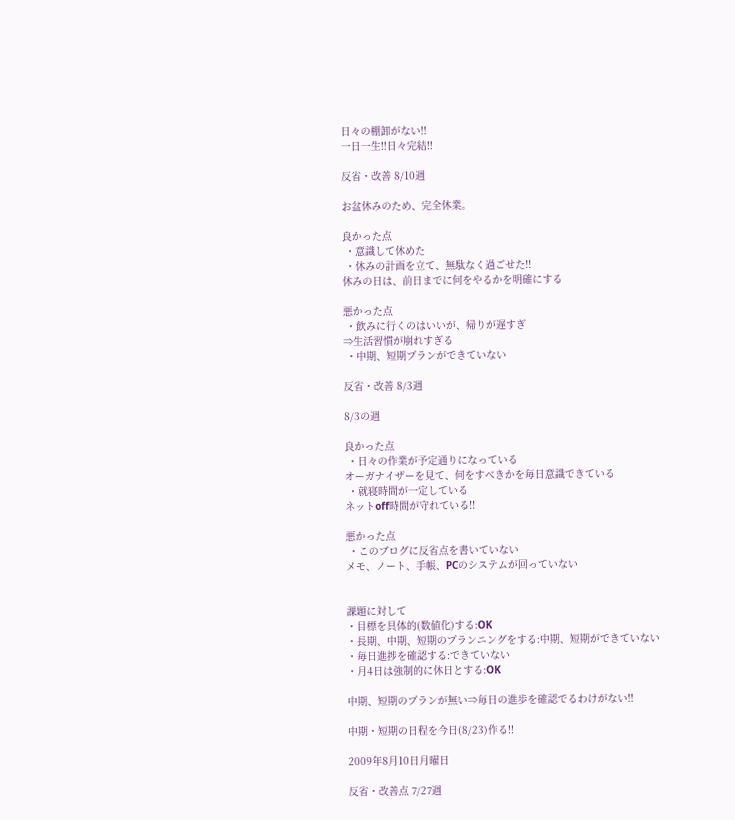日々の棚卸がない!!
一日一生!!日々完結!!

反省・改善 8/10週

お盆休みのため、完全休業。

良かった点
 ・意識して休めた
 ・休みの計画を立て、無駄なく過ごせた!!
休みの日は、前日までに何をやるかを明確にする

悪かった点
 ・飲みに行くのはいいが、帰りが遅すぎ
⇒生活習慣が崩れすぎる
 ・中期、短期プランができていない

反省・改善 8/3週

8/3の週

良かった点
 ・日々の作業が予定通りになっている
オーガナイザーを見て、何をすべきかを毎日意識できている
 ・就寝時間が一定している
ネットoff時間が守れている!!

悪かった点
 ・このブログに反省点を書いていない
メモ、ノート、手帳、PCのシステムが回っていない


課題に対して
・目標を具体的(数値化)する:OK
・長期、中期、短期のプランニングをする:中期、短期ができていない
・毎日進捗を確認する:できていない
・月4日は強制的に休日とする:OK

中期、短期のプランが無い⇒毎日の進歩を確認でるわけがない!!

中期・短期の日程を今日(8/23)作る!!

2009年8月10日月曜日

反省・改善点 7/27週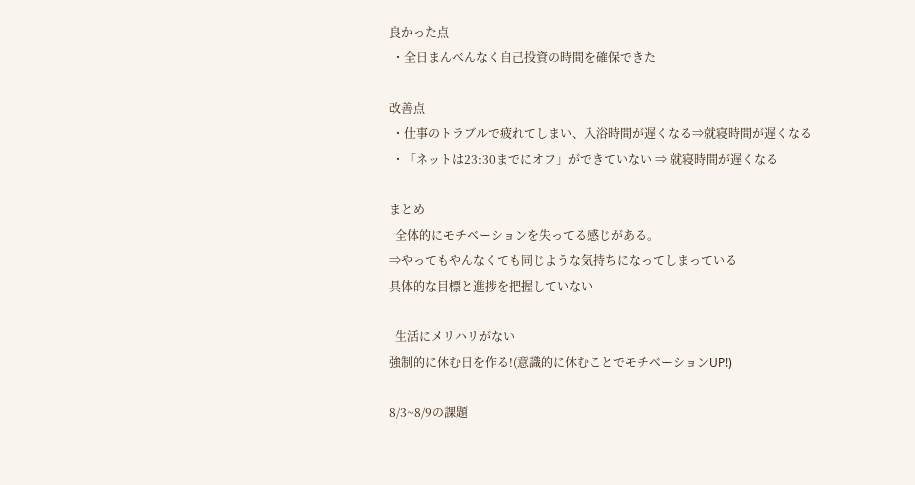良かった点
 ・全日まんべんなく自己投資の時間を確保できた

改善点
 ・仕事のトラブルで疲れてしまい、入浴時間が遅くなる⇒就寝時間が遅くなる
 ・「ネットは23:30までにオフ」ができていない ⇒ 就寝時間が遅くなる

まとめ
  全体的にモチベーションを失ってる感じがある。
⇒やってもやんなくても同じような気持ちになってしまっている
具体的な目標と進捗を把握していない

  生活にメリハリがない
強制的に休む日を作る!(意識的に休むことでモチベーションUP!)

8/3~8/9の課題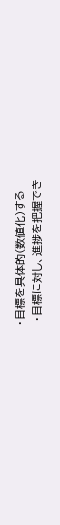・目標を具体的(数値化)する
 ・目標に対し、進捗を把握でき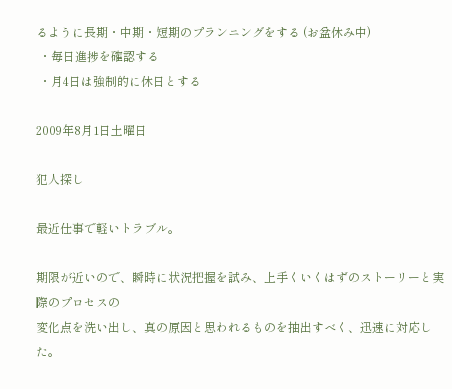るように長期・中期・短期のプランニングをする (お盆休み中)
 ・毎日進捗を確認する
 ・月4日は強制的に休日とする

2009年8月1日土曜日

犯人探し

最近仕事で軽いトラブル。

期限が近いので、瞬時に状況把握を試み、上手くいくはずのストーリーと実際のプロセスの
変化点を洗い出し、真の原因と思われるものを抽出すべく、迅速に対応した。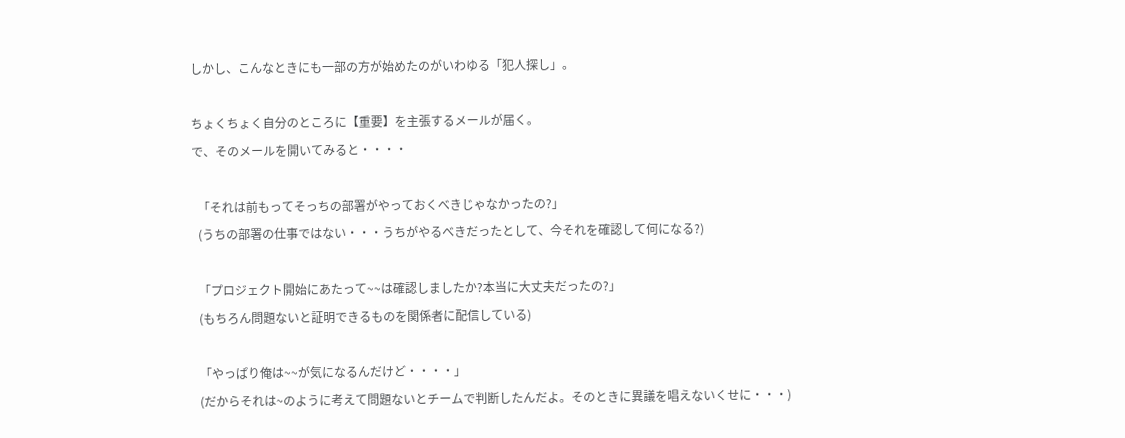しかし、こんなときにも一部の方が始めたのがいわゆる「犯人探し」。

ちょくちょく自分のところに【重要】を主張するメールが届く。
で、そのメールを開いてみると・・・・

  「それは前もってそっちの部署がやっておくべきじゃなかったの?」
  (うちの部署の仕事ではない・・・うちがやるべきだったとして、今それを確認して何になる?)

  「プロジェクト開始にあたって~~は確認しましたか?本当に大丈夫だったの?」
  (もちろん問題ないと証明できるものを関係者に配信している)

  「やっぱり俺は~~が気になるんだけど・・・・」
  (だからそれは~のように考えて問題ないとチームで判断したんだよ。そのときに異議を唱えないくせに・・・)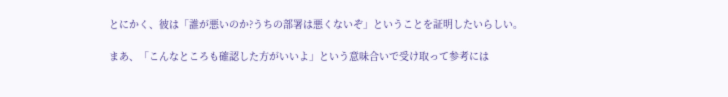とにかく、彼は「誰が悪いのか?うちの部署は悪くないぞ」ということを証明したいらしい。

まあ、「こんなところも確認した方がいいよ」という意味合いで受け取って参考には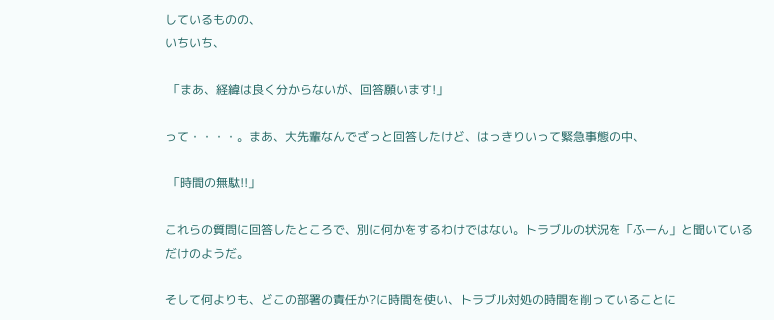しているものの、
いちいち、

 「まあ、経緯は良く分からないが、回答願います!」

って・・・・。まあ、大先輩なんでざっと回答したけど、はっきりいって緊急事態の中、

 「時間の無駄!!」

これらの質問に回答したところで、別に何かをするわけではない。トラブルの状況を「ふーん」と聞いているだけのようだ。

そして何よりも、どこの部署の責任か?に時間を使い、トラブル対処の時間を削っていることに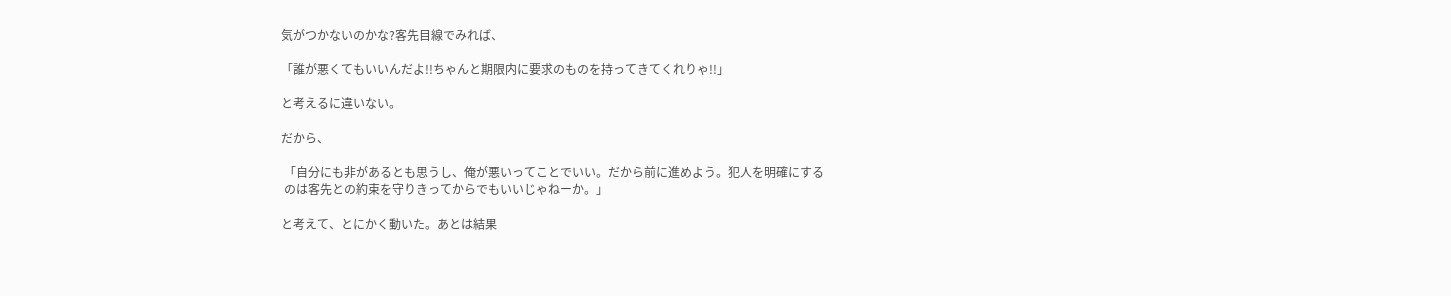気がつかないのかな?客先目線でみれば、

「誰が悪くてもいいんだよ!!ちゃんと期限内に要求のものを持ってきてくれりゃ!!」

と考えるに違いない。

だから、

 「自分にも非があるとも思うし、俺が悪いってことでいい。だから前に進めよう。犯人を明確にする
 のは客先との約束を守りきってからでもいいじゃねーか。」

と考えて、とにかく動いた。あとは結果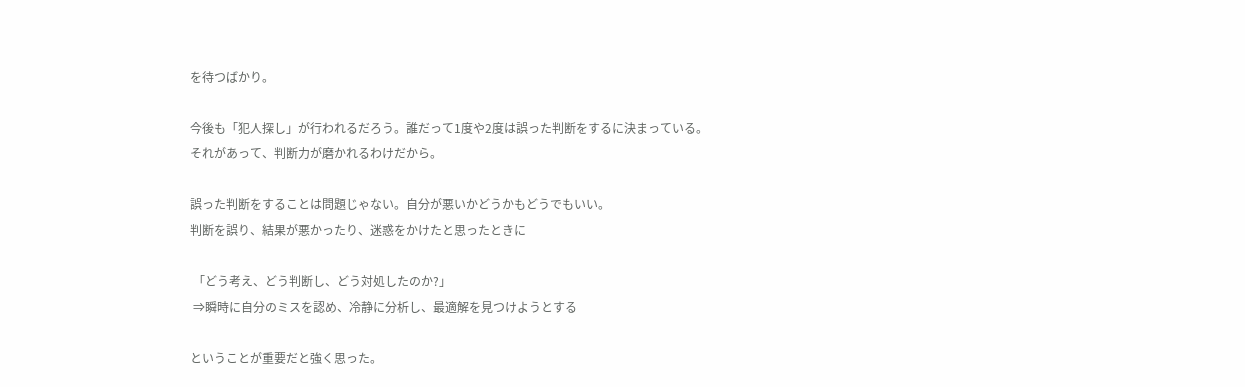を待つばかり。

今後も「犯人探し」が行われるだろう。誰だって1度や2度は誤った判断をするに決まっている。
それがあって、判断力が磨かれるわけだから。

誤った判断をすることは問題じゃない。自分が悪いかどうかもどうでもいい。
判断を誤り、結果が悪かったり、迷惑をかけたと思ったときに

 「どう考え、どう判断し、どう対処したのか?」
 ⇒瞬時に自分のミスを認め、冷静に分析し、最適解を見つけようとする

ということが重要だと強く思った。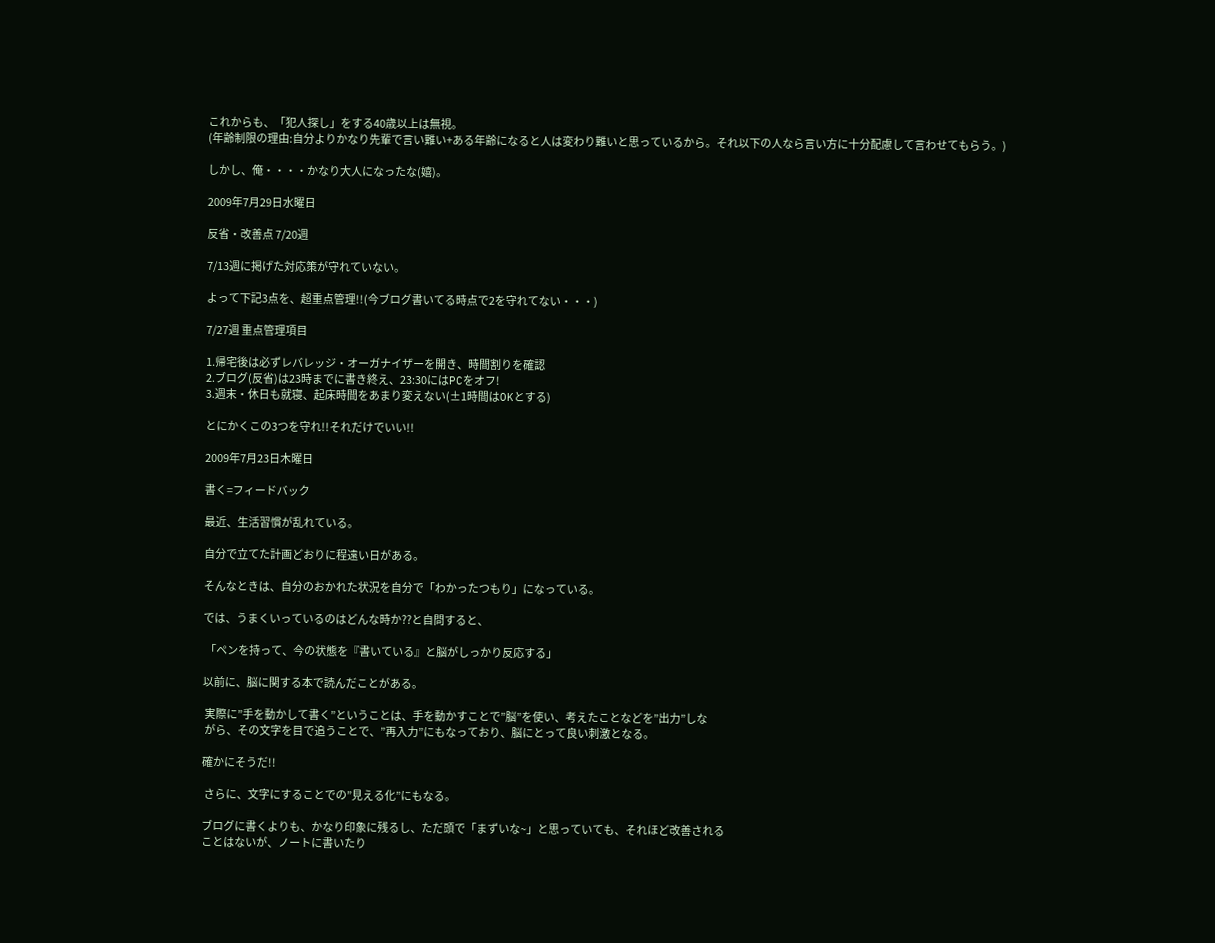これからも、「犯人探し」をする40歳以上は無視。
(年齢制限の理由:自分よりかなり先輩で言い難い+ある年齢になると人は変わり難いと思っているから。それ以下の人なら言い方に十分配慮して言わせてもらう。)

しかし、俺・・・・かなり大人になったな(嬉)。

2009年7月29日水曜日

反省・改善点 7/20週

7/13週に掲げた対応策が守れていない。

よって下記3点を、超重点管理!!(今ブログ書いてる時点で2を守れてない・・・)

7/27週 重点管理項目

1.帰宅後は必ずレバレッジ・オーガナイザーを開き、時間割りを確認
2.ブログ(反省)は23時までに書き終え、23:30にはPCをオフ!
3.週末・休日も就寝、起床時間をあまり変えない(±1時間はOKとする)

とにかくこの3つを守れ!!それだけでいい!!

2009年7月23日木曜日

書く=フィードバック

最近、生活習慣が乱れている。

自分で立てた計画どおりに程遠い日がある。

そんなときは、自分のおかれた状況を自分で「わかったつもり」になっている。

では、うまくいっているのはどんな時か??と自問すると、

 「ペンを持って、今の状態を『書いている』と脳がしっかり反応する」

以前に、脳に関する本で読んだことがある。

 実際に”手を動かして書く”ということは、手を動かすことで”脳”を使い、考えたことなどを”出力”しな
 がら、その文字を目で追うことで、”再入力”にもなっており、脳にとって良い刺激となる。

確かにそうだ!!

 さらに、文字にすることでの”見える化”にもなる。

ブログに書くよりも、かなり印象に残るし、ただ頭で「まずいな~」と思っていても、それほど改善される
ことはないが、ノートに書いたり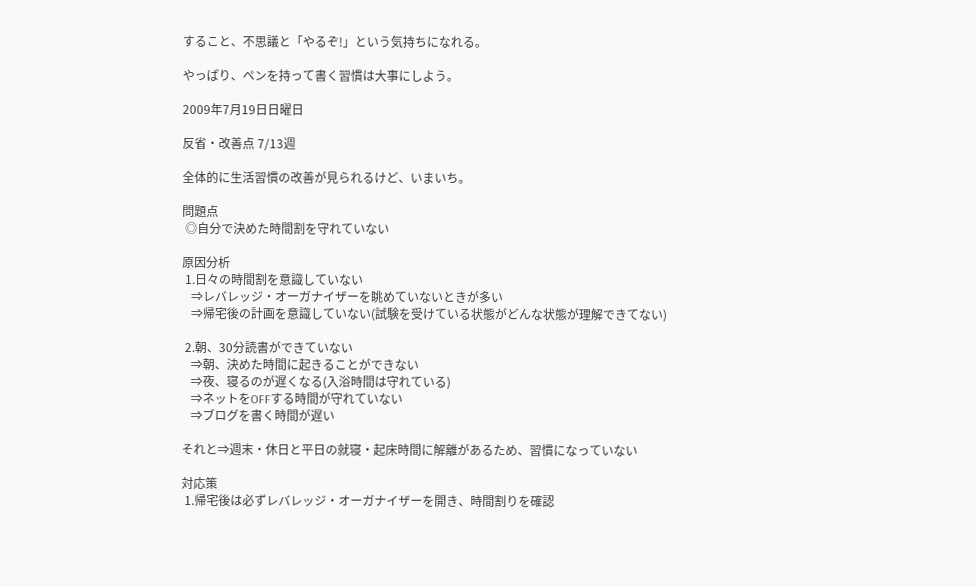すること、不思議と「やるぞ!」という気持ちになれる。

やっぱり、ペンを持って書く習慣は大事にしよう。

2009年7月19日日曜日

反省・改善点 7/13週

全体的に生活習慣の改善が見られるけど、いまいち。

問題点
 ◎自分で決めた時間割を守れていない

原因分析
 1.日々の時間割を意識していない
   ⇒レバレッジ・オーガナイザーを眺めていないときが多い
   ⇒帰宅後の計画を意識していない(試験を受けている状態がどんな状態が理解できてない)

 2.朝、30分読書ができていない
   ⇒朝、決めた時間に起きることができない
   ⇒夜、寝るのが遅くなる(入浴時間は守れている)
   ⇒ネットをOFFする時間が守れていない
   ⇒ブログを書く時間が遅い

それと⇒週末・休日と平日の就寝・起床時間に解離があるため、習慣になっていない

対応策
 1.帰宅後は必ずレバレッジ・オーガナイザーを開き、時間割りを確認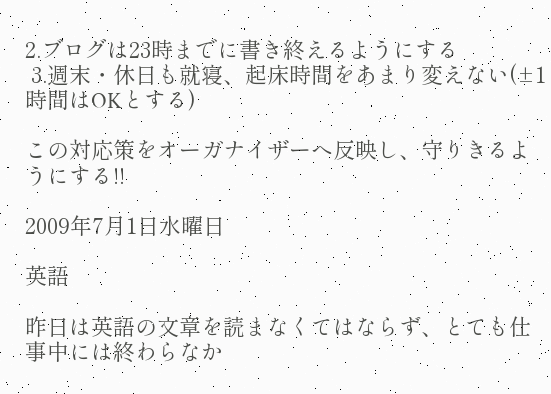2.ブログは23時までに書き終えるようにする
 3.週末・休日も就寝、起床時間をあまり変えない(±1時間はOKとする)

この対応策をオーガナイザーへ反映し、守りきるようにする!!

2009年7月1日水曜日

英語

昨日は英語の文章を読まなくてはならず、とても仕事中には終わらなか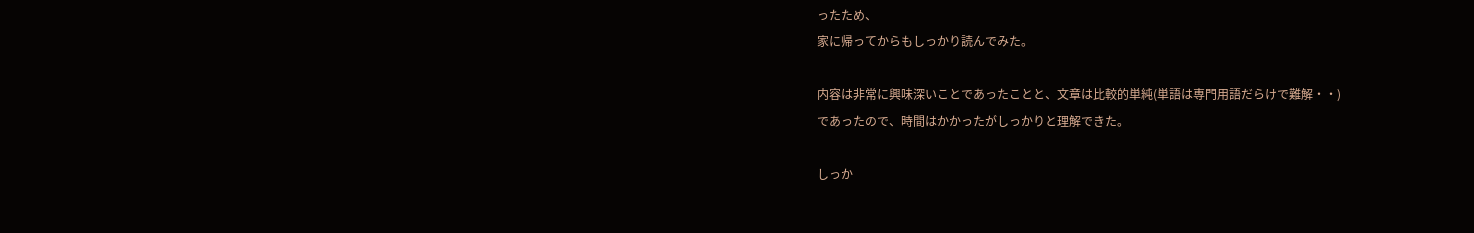ったため、
家に帰ってからもしっかり読んでみた。

内容は非常に興味深いことであったことと、文章は比較的単純(単語は専門用語だらけで難解・・)
であったので、時間はかかったがしっかりと理解できた。

しっか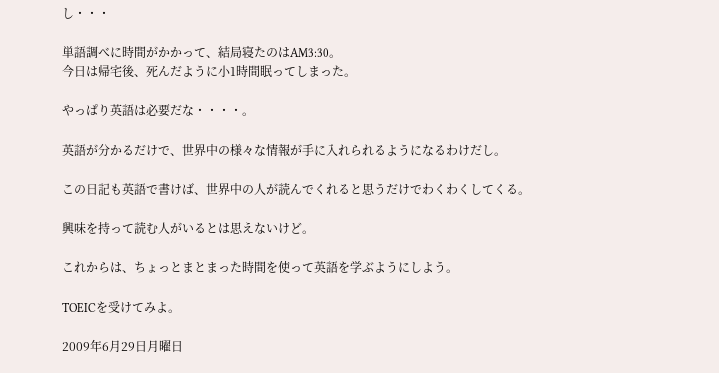し・・・

単語調べに時間がかかって、結局寝たのはAM3:30。
今日は帰宅後、死んだように小1時間眠ってしまった。

やっぱり英語は必要だな・・・・。

英語が分かるだけで、世界中の様々な情報が手に入れられるようになるわけだし。

この日記も英語で書けば、世界中の人が読んでくれると思うだけでわくわくしてくる。

興味を持って読む人がいるとは思えないけど。

これからは、ちょっとまとまった時間を使って英語を学ぶようにしよう。

TOEICを受けてみよ。

2009年6月29日月曜日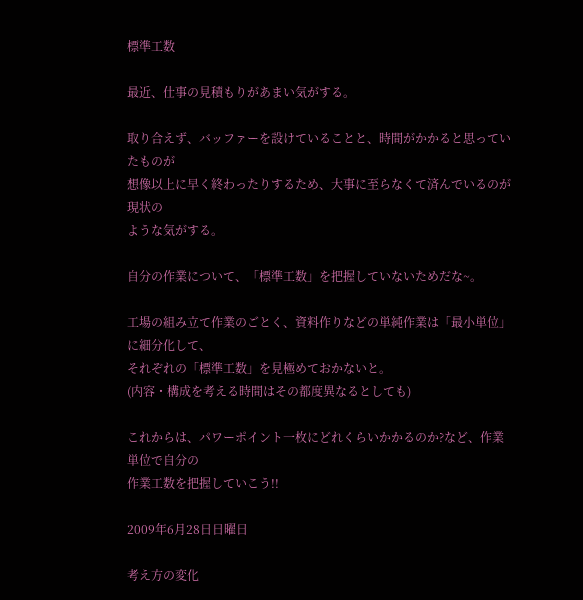標準工数

最近、仕事の見積もりがあまい気がする。

取り合えず、バッファーを設けていることと、時間がかかると思っていたものが
想像以上に早く終わったりするため、大事に至らなくて済んでいるのが現状の
ような気がする。

自分の作業について、「標準工数」を把握していないためだな~。

工場の組み立て作業のごとく、資料作りなどの単純作業は「最小単位」に細分化して、
それぞれの「標準工数」を見極めておかないと。
(内容・構成を考える時間はその都度異なるとしても)

これからは、パワーポイント一枚にどれくらいかかるのか?など、作業単位で自分の
作業工数を把握していこう!!

2009年6月28日日曜日

考え方の変化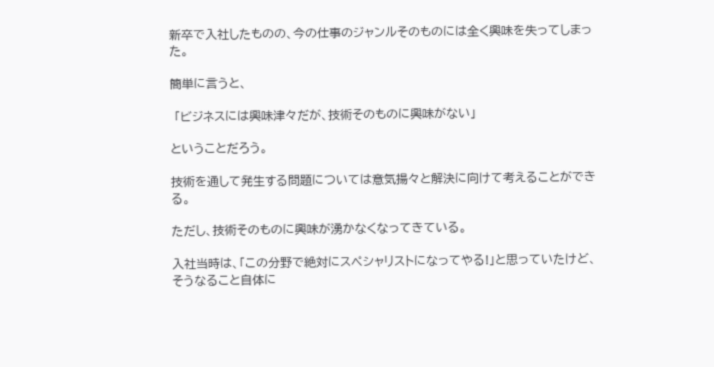新卒で入社したものの、今の仕事のジャンルそのものには全く興味を失ってしまった。

簡単に言うと、

 「ビジネスには興味津々だが、技術そのものに興味がない」

ということだろう。

技術を通して発生する問題については意気揚々と解決に向けて考えることができる。

ただし、技術そのものに興味が湧かなくなってきている。

入社当時は、「この分野で絶対にスペシャリストになってやる!」と思っていたけど、
そうなること自体に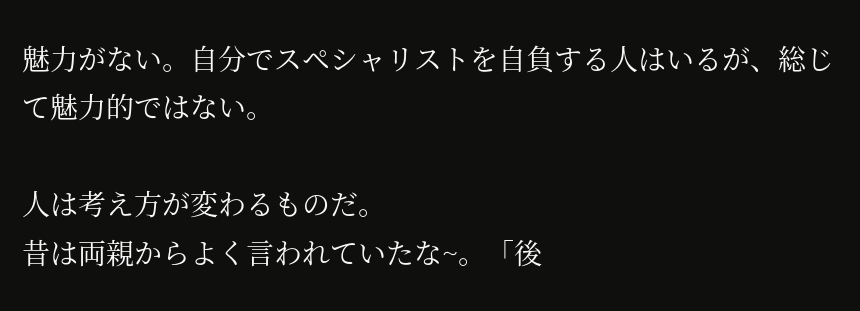魅力がない。自分でスペシャリストを自負する人はいるが、総じて魅力的ではない。

人は考え方が変わるものだ。
昔は両親からよく言われていたな~。「後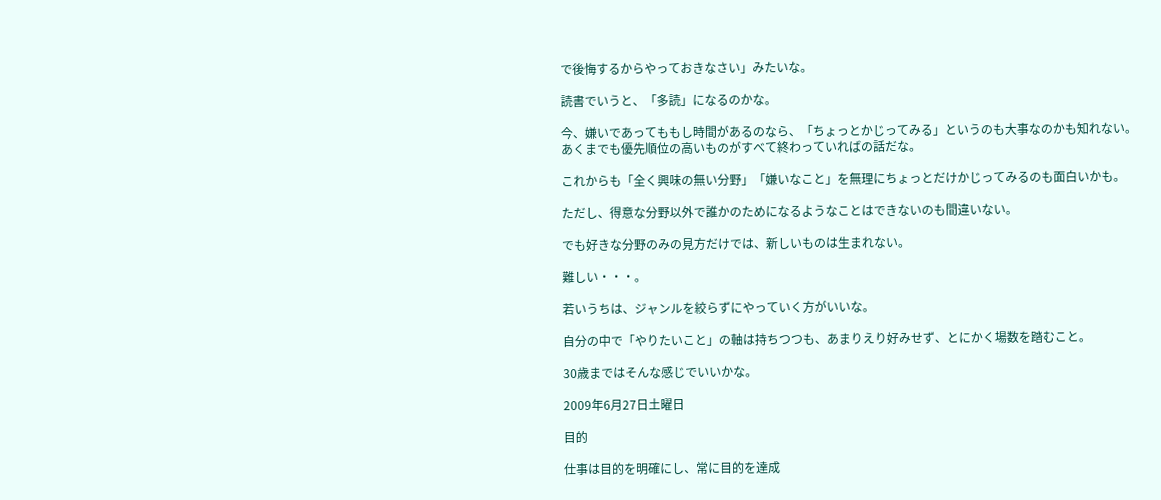で後悔するからやっておきなさい」みたいな。

読書でいうと、「多読」になるのかな。

今、嫌いであってももし時間があるのなら、「ちょっとかじってみる」というのも大事なのかも知れない。
あくまでも優先順位の高いものがすべて終わっていればの話だな。

これからも「全く興味の無い分野」「嫌いなこと」を無理にちょっとだけかじってみるのも面白いかも。

ただし、得意な分野以外で誰かのためになるようなことはできないのも間違いない。

でも好きな分野のみの見方だけでは、新しいものは生まれない。

難しい・・・。

若いうちは、ジャンルを絞らずにやっていく方がいいな。

自分の中で「やりたいこと」の軸は持ちつつも、あまりえり好みせず、とにかく場数を踏むこと。

30歳まではそんな感じでいいかな。

2009年6月27日土曜日

目的

仕事は目的を明確にし、常に目的を達成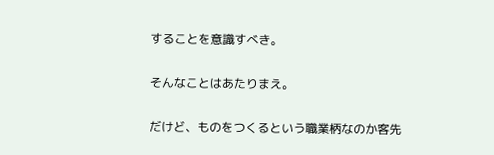することを意識すべき。

そんなことはあたりまえ。

だけど、ものをつくるという職業柄なのか客先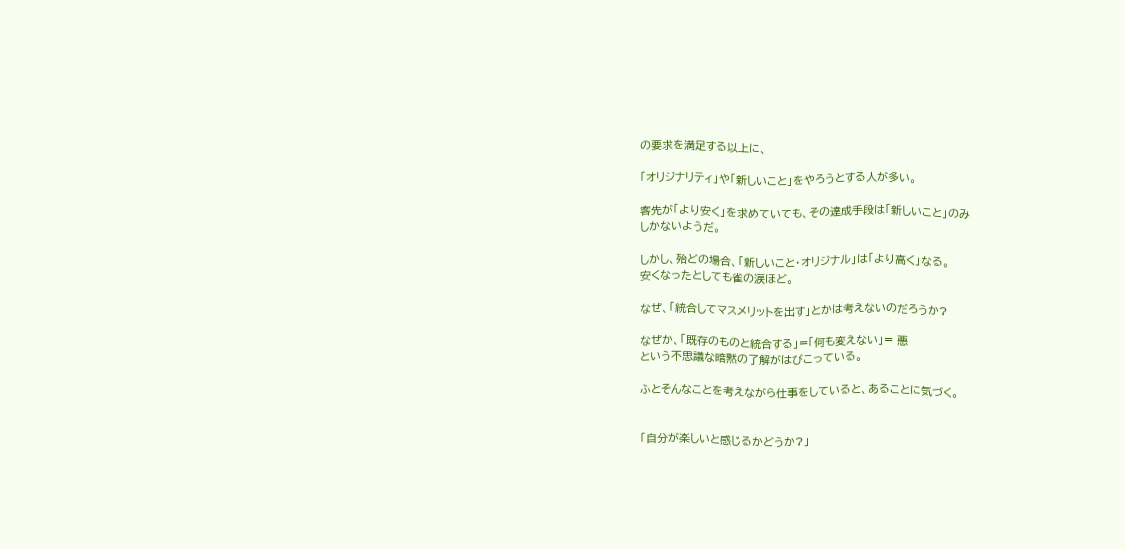の要求を満足する以上に、

「オリジナリティ」や「新しいこと」をやろうとする人が多い。

客先が「より安く」を求めていても、その達成手段は「新しいこと」のみ
しかないようだ。

しかし、殆どの場合、「新しいこと・オリジナル」は「より高く」なる。
安くなったとしても雀の涙ほど。

なぜ、「統合してマスメリットを出す」とかは考えないのだろうか?

なぜか、「既存のものと統合する」=「何も変えない」= 悪
という不思議な暗黙の了解がはびこっている。

ふとそんなことを考えながら仕事をしていると、あることに気づく。


「自分が楽しいと感じるかどうか?」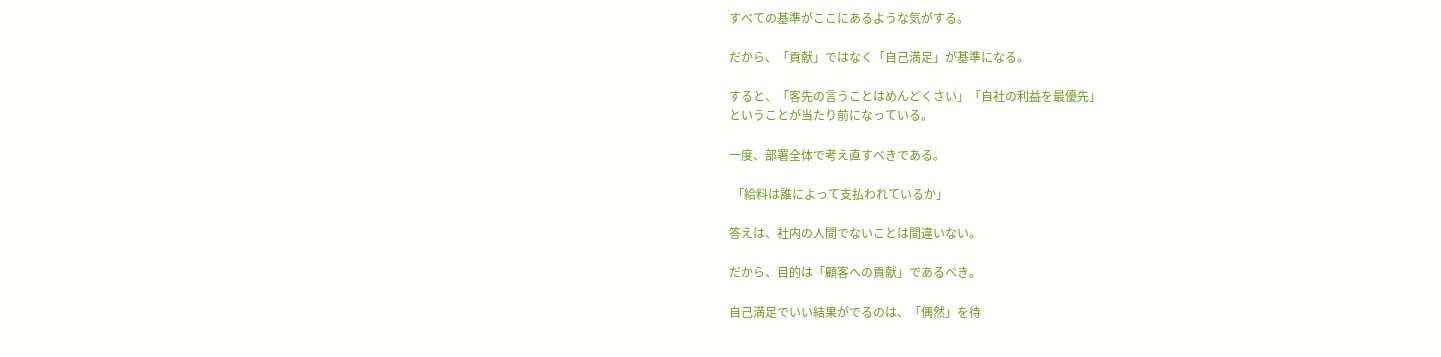すべての基準がここにあるような気がする。

だから、「貢献」ではなく「自己満足」が基準になる。

すると、「客先の言うことはめんどくさい」「自社の利益を最優先」
ということが当たり前になっている。

一度、部署全体で考え直すべきである。

 「給料は誰によって支払われているか」

答えは、社内の人間でないことは間違いない。

だから、目的は「顧客への貢献」であるべき。

自己満足でいい結果がでるのは、「偶然」を待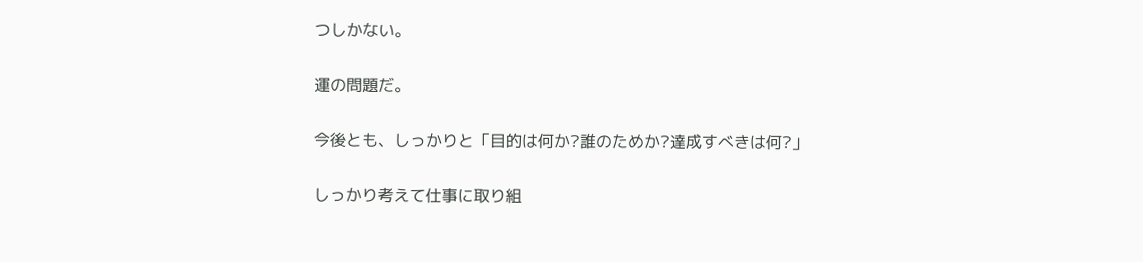つしかない。

運の問題だ。

今後とも、しっかりと「目的は何か?誰のためか?達成すべきは何?」

しっかり考えて仕事に取り組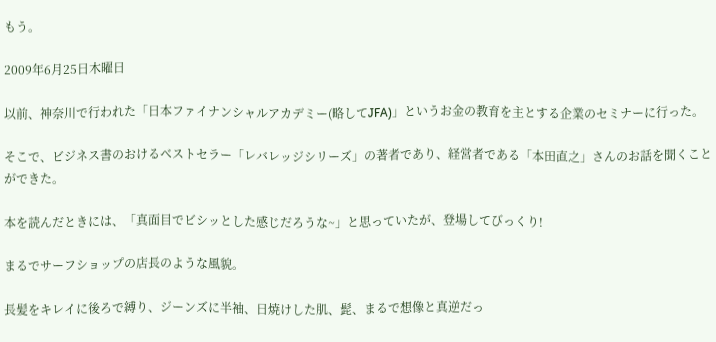もう。

2009年6月25日木曜日

以前、神奈川で行われた「日本ファイナンシャルアカデミー(略してJFA)」というお金の教育を主とする企業のセミナーに行った。

そこで、ビジネス書のおけるベストセラー「レバレッジシリーズ」の著者であり、経営者である「本田直之」さんのお話を聞くことができた。

本を読んだときには、「真面目でビシッとした感じだろうな~」と思っていたが、登場してびっくり!

まるでサーフショップの店長のような風貌。

長髪をキレイに後ろで縛り、ジーンズに半袖、日焼けした肌、髭、まるで想像と真逆だっ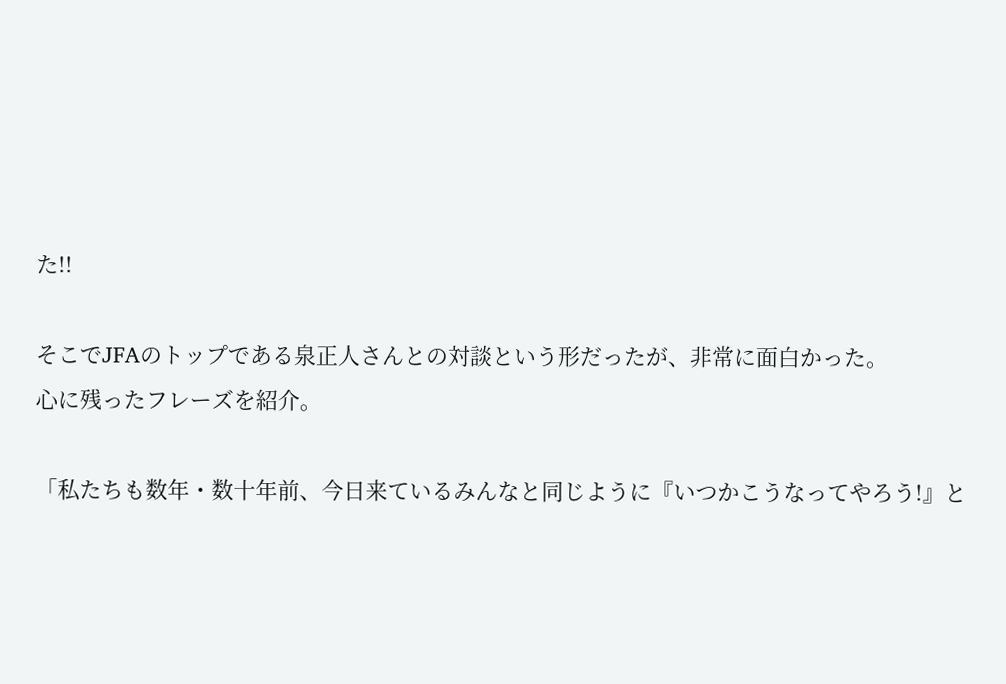た!!

そこでJFAのトップである泉正人さんとの対談という形だったが、非常に面白かった。
心に残ったフレーズを紹介。

「私たちも数年・数十年前、今日来ているみんなと同じように『いつかこうなってやろう!』と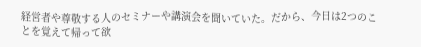経営者や尊敬する人のセミナーや講演会を聞いていた。だから、今日は2つのことを覚えて帰って欲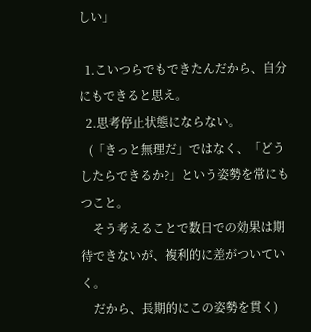しい」

  1.こいつらでもできたんだから、自分にもできると思え。
  2.思考停止状態にならない。
   (「きっと無理だ」ではなく、「どうしたらできるか?」という姿勢を常にもつこと。
    そう考えることで数日での効果は期待できないが、複利的に差がついていく。
    だから、長期的にこの姿勢を貫く)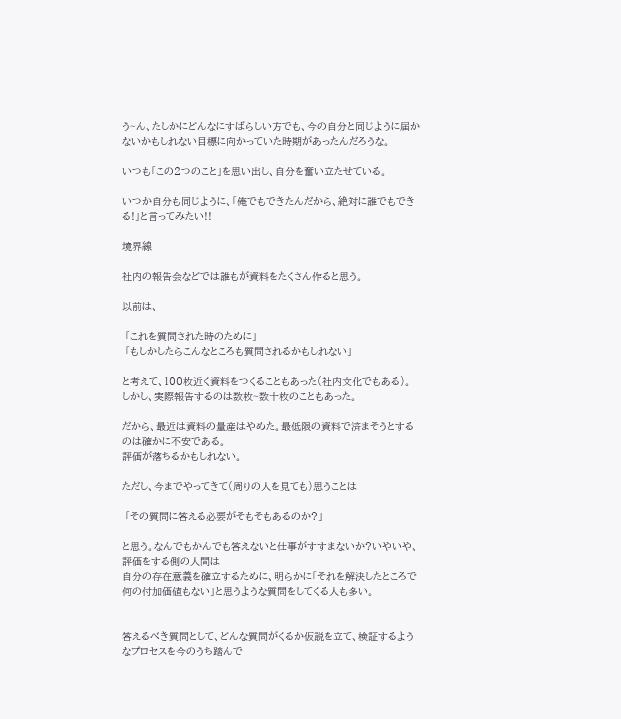う~ん、たしかにどんなにすばらしい方でも、今の自分と同じように届かないかもしれない目標に向かっていた時期があったんだろうな。

いつも「この2つのこと」を思い出し、自分を奮い立たせている。

いつか自分も同じように、「俺でもできたんだから、絶対に誰でもできる!」と言ってみたい!!

境界線

社内の報告会などでは誰もが資料をたくさん作ると思う。

以前は、

 「これを質問された時のために」
 「もしかしたらこんなところも質問されるかもしれない」

と考えて、100枚近く資料をつくることもあった(社内文化でもある)。
しかし、実際報告するのは数枚~数十枚のこともあった。

だから、最近は資料の量産はやめた。最低限の資料で済まそうとするのは確かに不安である。
評価が落ちるかもしれない。

ただし、今までやってきて(周りの人を見ても)思うことは

 「その質問に答える必要がそもそもあるのか?」

と思う。なんでもかんでも答えないと仕事がすすまないか?いやいや、評価をする側の人間は
自分の存在意義を確立するために、明らかに「それを解決したところで何の付加価値もない」と思うような質問をしてくる人も多い。


答えるべき質問として、どんな質問がくるか仮説を立て、検証するようなプロセスを今のうち踏んで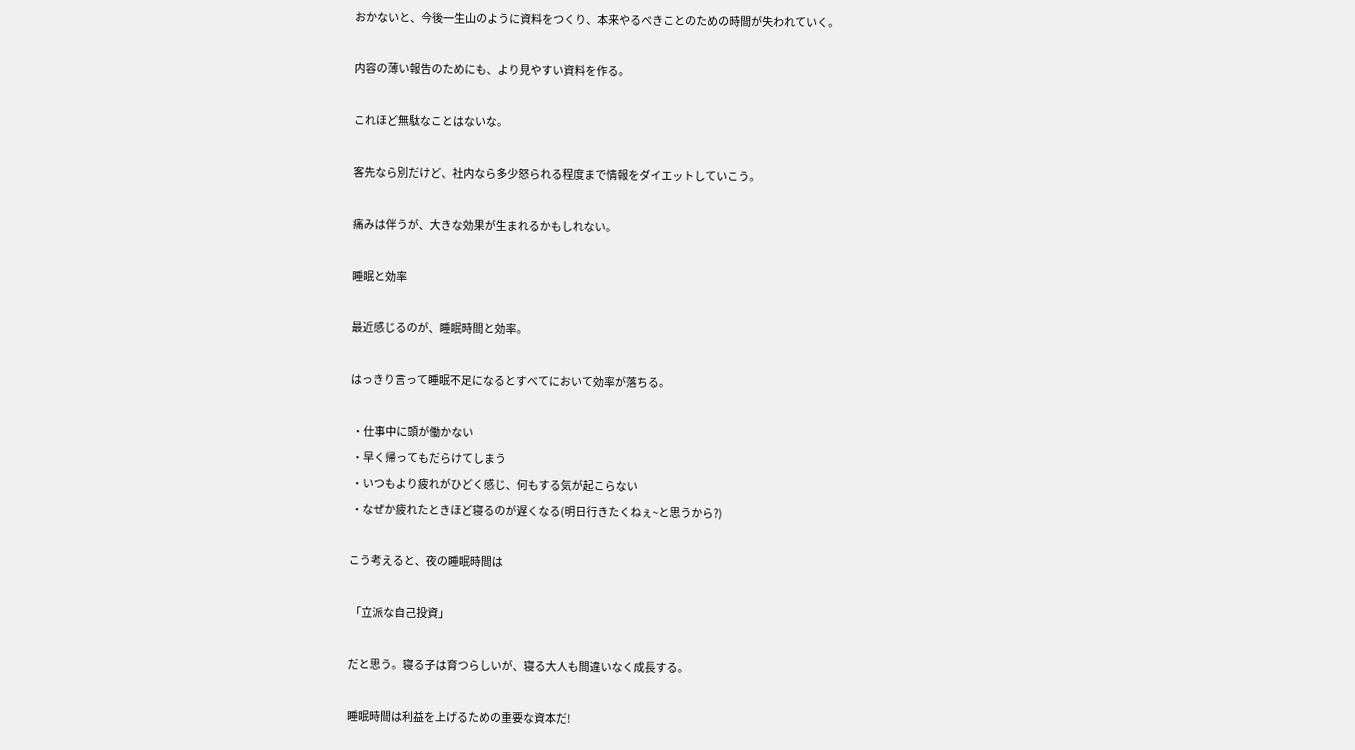おかないと、今後一生山のように資料をつくり、本来やるべきことのための時間が失われていく。

内容の薄い報告のためにも、より見やすい資料を作る。

これほど無駄なことはないな。

客先なら別だけど、社内なら多少怒られる程度まで情報をダイエットしていこう。

痛みは伴うが、大きな効果が生まれるかもしれない。

睡眠と効率

最近感じるのが、睡眠時間と効率。

はっきり言って睡眠不足になるとすべてにおいて効率が落ちる。

 ・仕事中に頭が働かない
 ・早く帰ってもだらけてしまう
 ・いつもより疲れがひどく感じ、何もする気が起こらない
 ・なぜか疲れたときほど寝るのが遅くなる(明日行きたくねぇ~と思うから?)

こう考えると、夜の睡眠時間は

 「立派な自己投資」

だと思う。寝る子は育つらしいが、寝る大人も間違いなく成長する。

睡眠時間は利益を上げるための重要な資本だ!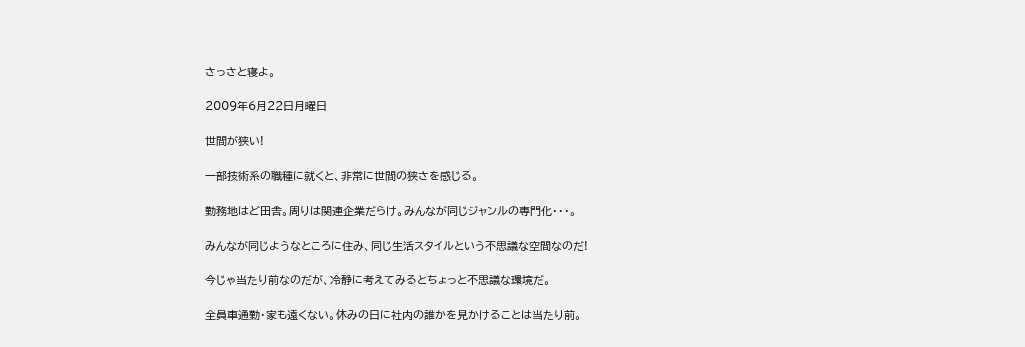さっさと寝よ。

2009年6月22日月曜日

世間が狭い!

一部技術系の職種に就くと、非常に世間の狭さを感じる。

勤務地はど田舎。周りは関連企業だらけ。みんなが同じジャンルの専門化・・・。

みんなが同じようなところに住み、同じ生活スタイルという不思議な空間なのだ!

今じゃ当たり前なのだが、冷静に考えてみるとちょっと不思議な環境だ。

全員車通勤・家も遠くない。休みの日に社内の誰かを見かけることは当たり前。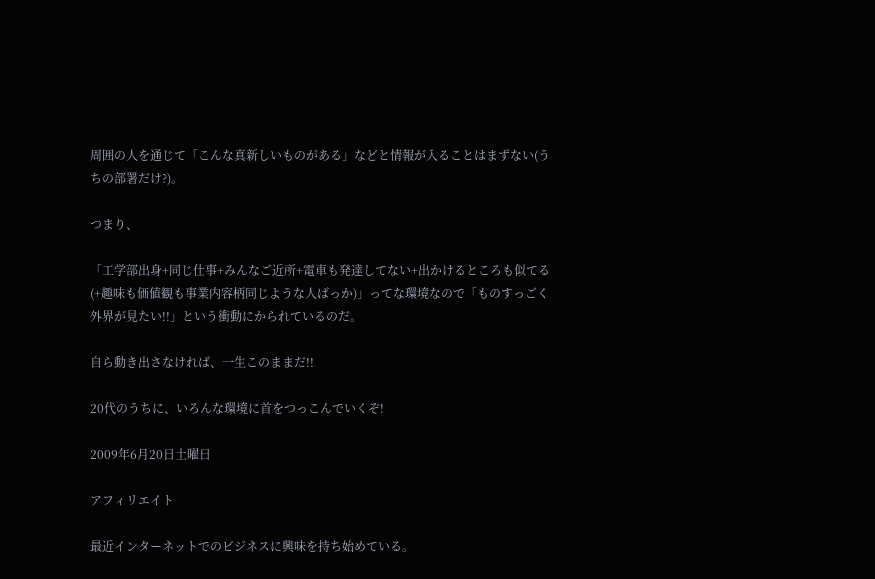周囲の人を通じて「こんな真新しいものがある」などと情報が入ることはまずない(うちの部署だけ?)。

つまり、

「工学部出身+同じ仕事+みんなご近所+電車も発達してない+出かけるところも似てる(+趣味も価値観も事業内容柄同じような人ばっか)」ってな環境なので「ものすっごく外界が見たい!!」という衝動にかられているのだ。

自ら動き出さなければ、一生このままだ!!

20代のうちに、いろんな環境に首をつっこんでいくぞ!

2009年6月20日土曜日

アフィリエイト

最近インターネットでのビジネスに興味を持ち始めている。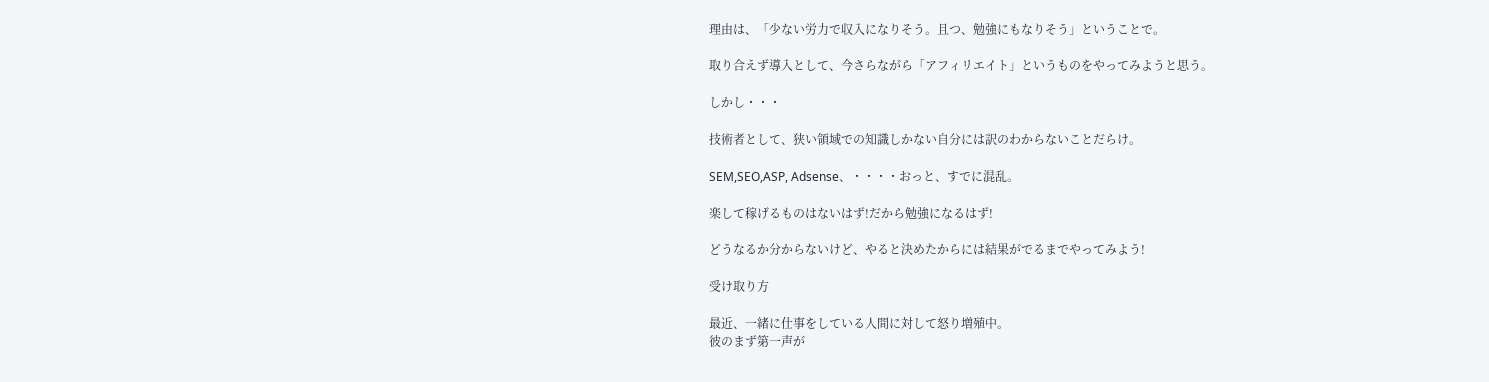理由は、「少ない労力で収入になりそう。且つ、勉強にもなりそう」ということで。

取り合えず導入として、今さらながら「アフィリエイト」というものをやってみようと思う。

しかし・・・

技術者として、狭い領域での知識しかない自分には訳のわからないことだらけ。

SEM,SEO,ASP, Adsense、・・・・おっと、すでに混乱。

楽して稼げるものはないはず!だから勉強になるはず!

どうなるか分からないけど、やると決めたからには結果がでるまでやってみよう!

受け取り方

最近、一緒に仕事をしている人間に対して怒り増殖中。
彼のまず第一声が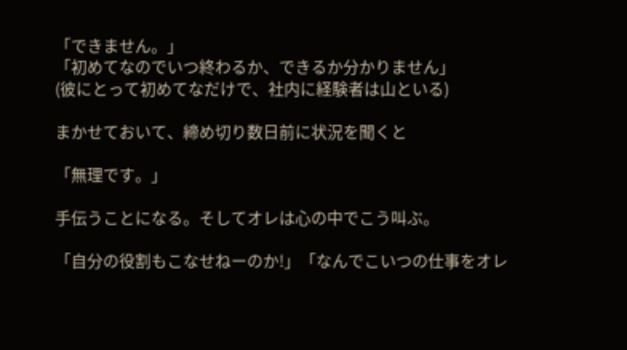「できません。」
「初めてなのでいつ終わるか、できるか分かりません」
(彼にとって初めてなだけで、社内に経験者は山といる)

まかせておいて、締め切り数日前に状況を聞くと

「無理です。」

手伝うことになる。そしてオレは心の中でこう叫ぶ。

「自分の役割もこなせねーのか!」「なんでこいつの仕事をオレ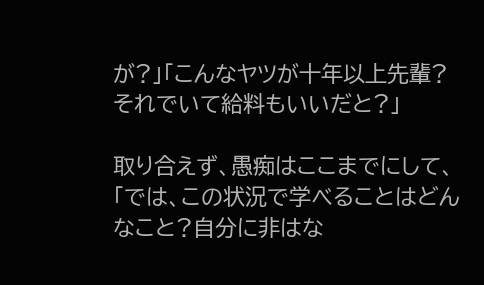が?」「こんなヤツが十年以上先輩?それでいて給料もいいだと?」

取り合えず、愚痴はここまでにして、
「では、この状況で学べることはどんなこと?自分に非はな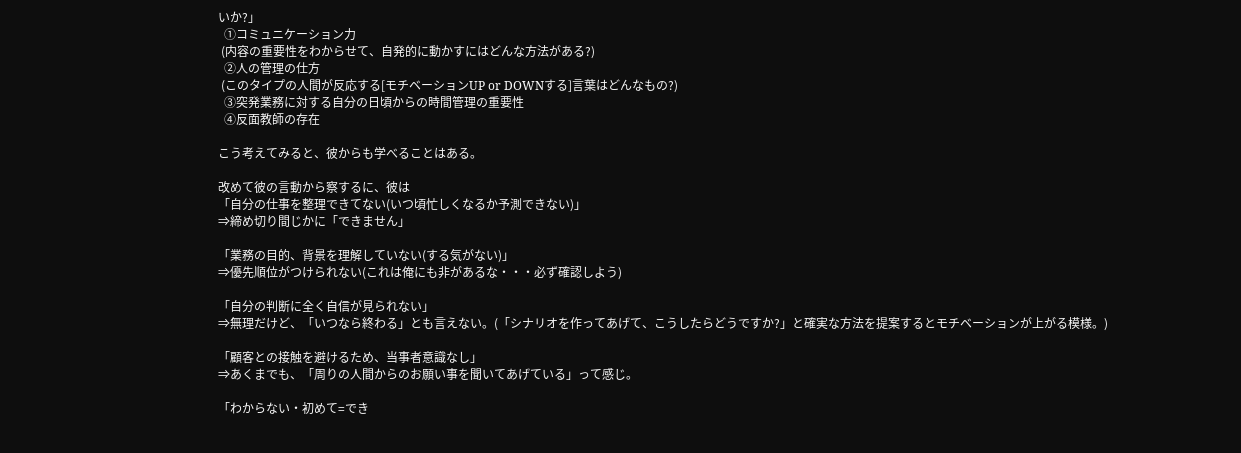いか?」
  ①コミュニケーション力
 (内容の重要性をわからせて、自発的に動かすにはどんな方法がある?)
  ②人の管理の仕方
 (このタイプの人間が反応する[モチベーションUP or DOWNする]言葉はどんなもの?)
  ③突発業務に対する自分の日頃からの時間管理の重要性
  ④反面教師の存在

こう考えてみると、彼からも学べることはある。

改めて彼の言動から察するに、彼は
「自分の仕事を整理できてない(いつ頃忙しくなるか予測できない)」
⇒締め切り間じかに「できません」

「業務の目的、背景を理解していない(する気がない)」
⇒優先順位がつけられない(これは俺にも非があるな・・・必ず確認しよう)

「自分の判断に全く自信が見られない」
⇒無理だけど、「いつなら終わる」とも言えない。(「シナリオを作ってあげて、こうしたらどうですか?」と確実な方法を提案するとモチベーションが上がる模様。)

「顧客との接触を避けるため、当事者意識なし」
⇒あくまでも、「周りの人間からのお願い事を聞いてあげている」って感じ。

「わからない・初めて=でき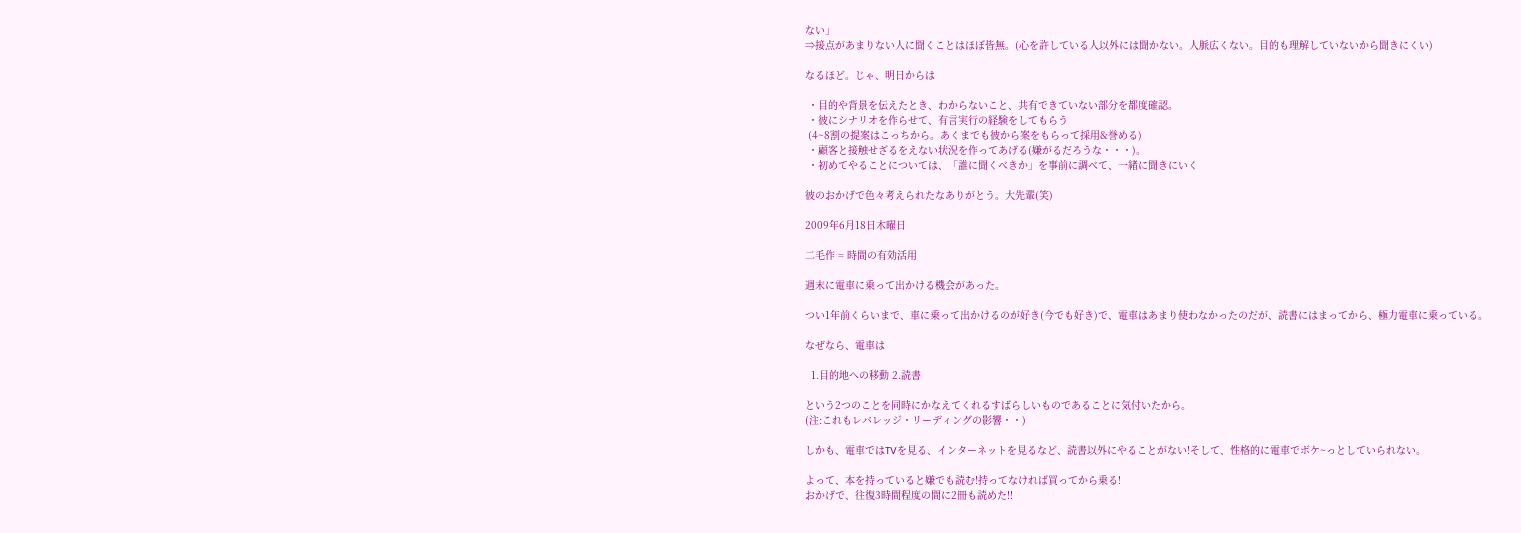ない」
⇒接点があまりない人に聞くことはほぼ皆無。(心を許している人以外には聞かない。人脈広くない。目的も理解していないから聞きにくい)

なるほど。じゃ、明日からは

 ・目的や背景を伝えたとき、わからないこと、共有できていない部分を都度確認。
 ・彼にシナリオを作らせて、有言実行の経験をしてもらう
 (4~8割の提案はこっちから。あくまでも彼から案をもらって採用&誉める)
 ・顧客と接触せざるをえない状況を作ってあげる(嫌がるだろうな・・・)。
 ・初めてやることについては、「誰に聞くべきか」を事前に調べて、一緒に聞きにいく

彼のおかげで色々考えられたなありがとう。大先輩(笑)

2009年6月18日木曜日

二毛作 = 時間の有効活用

週末に電車に乗って出かける機会があった。

つい1年前くらいまで、車に乗って出かけるのが好き(今でも好き)で、電車はあまり使わなかったのだが、読書にはまってから、極力電車に乗っている。

なぜなら、電車は

  1.目的地への移動 2.読書

という2つのことを同時にかなえてくれるすばらしいものであることに気付いたから。
(注:これもレバレッジ・リーディングの影響・・)

しかも、電車ではTVを見る、インターネットを見るなど、読書以外にやることがない!そして、性格的に電車でボケ~っとしていられない。

よって、本を持っていると嫌でも読む!持ってなければ買ってから乗る!
おかげで、往復3時間程度の間に2冊も読めた!!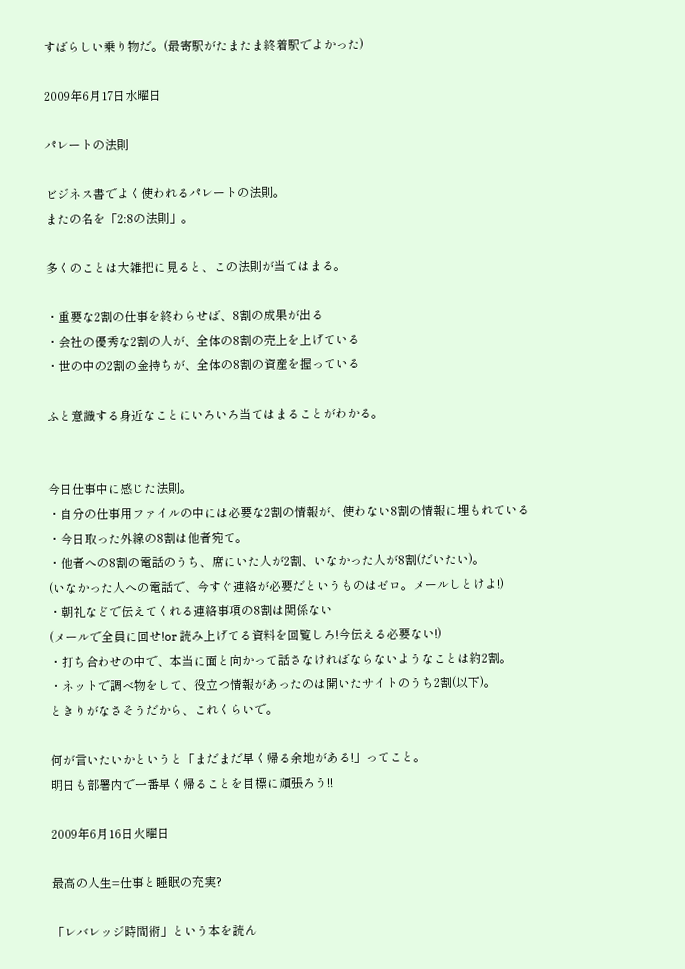すばらしい乗り物だ。(最寄駅がたまたま終着駅でよかった)

2009年6月17日水曜日

パレートの法則

ビジネス書でよく使われるパレートの法則。
またの名を「2:8の法則」。

多くのことは大雑把に見ると、この法則が当てはまる。

・重要な2割の仕事を終わらせば、8割の成果が出る
・会社の優秀な2割の人が、全体の8割の売上を上げている
・世の中の2割の金持ちが、全体の8割の資産を握っている

ふと意識する身近なことにいろいろ当てはまることがわかる。


今日仕事中に感じた法則。
・自分の仕事用ファイルの中には必要な2割の情報が、使わない8割の情報に埋もれている
・今日取った外線の8割は他者宛て。
・他者への8割の電話のうち、席にいた人が2割、いなかった人が8割(だいたい)。
(いなかった人への電話で、今すぐ連絡が必要だというものはゼロ。メールしとけよ!)
・朝礼などで伝えてくれる連絡事項の8割は関係ない
(メールで全員に回せ!or 読み上げてる資料を回覧しろ!今伝える必要ない!)
・打ち合わせの中で、本当に面と向かって話さなければならないようなことは約2割。
・ネットで調べ物をして、役立つ情報があったのは開いたサイトのうち2割(以下)。
ときりがなさそうだから、これくらいで。

何が言いたいかというと「まだまだ早く帰る余地がある!」ってこと。
明日も部署内で一番早く帰ることを目標に頑張ろう!!

2009年6月16日火曜日

最高の人生=仕事と睡眠の充実?

「レバレッジ時間術」という本を読ん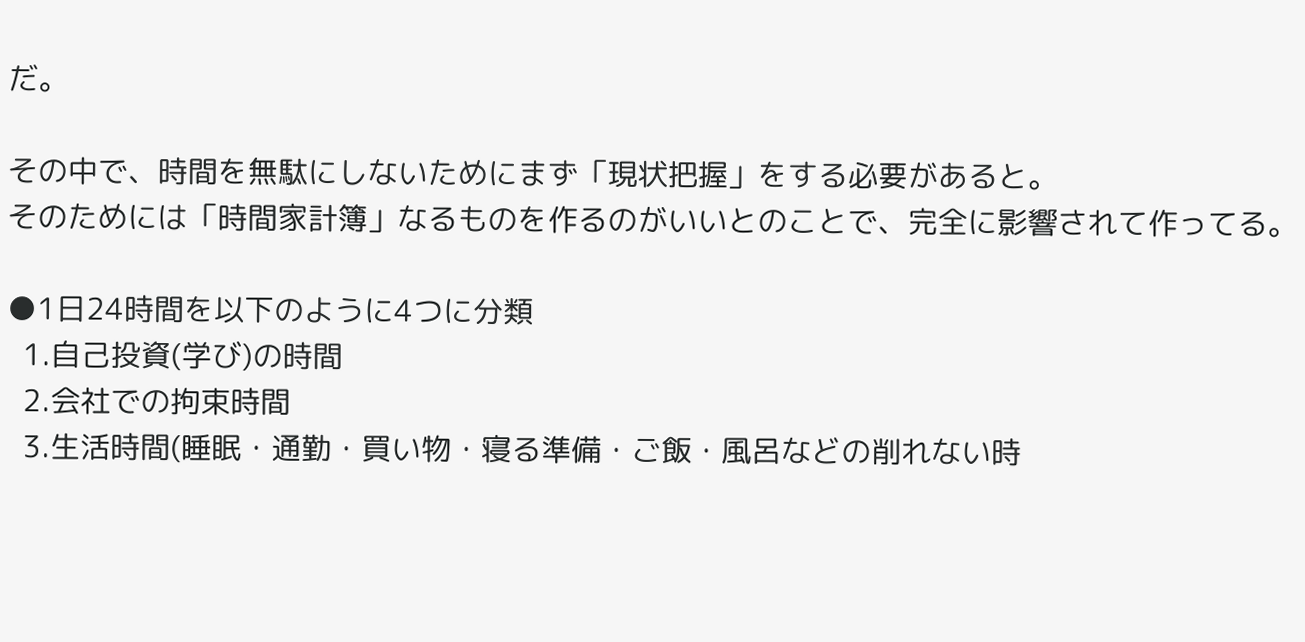だ。

その中で、時間を無駄にしないためにまず「現状把握」をする必要があると。
そのためには「時間家計簿」なるものを作るのがいいとのことで、完全に影響されて作ってる。

●1日24時間を以下のように4つに分類
  1.自己投資(学び)の時間
  2.会社での拘束時間
  3.生活時間(睡眠・通勤・買い物・寝る準備・ご飯・風呂などの削れない時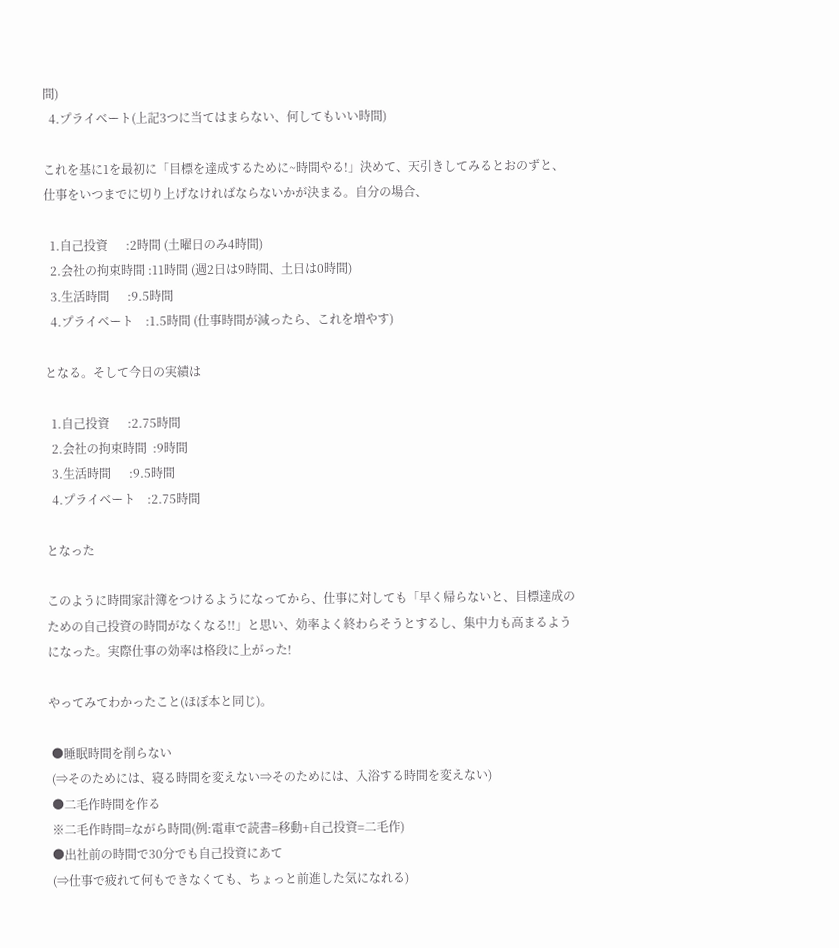間)
  4.プライベート(上記3つに当てはまらない、何してもいい時間)

これを基に1を最初に「目標を達成するために~時間やる!」決めて、天引きしてみるとおのずと、仕事をいつまでに切り上げなければならないかが決まる。自分の場合、

  1.自己投資      :2時間 (土曜日のみ4時間)
  2.会社の拘束時間 :11時間 (週2日は9時間、土日は0時間)
  3.生活時間      :9.5時間
  4.プライベート    :1.5時間 (仕事時間が減ったら、これを増やす)

となる。そして今日の実績は

  1.自己投資      :2.75時間
  2.会社の拘束時間  :9時間
  3.生活時間      :9.5時間
  4.プライベート    :2.75時間

となった

このように時間家計簿をつけるようになってから、仕事に対しても「早く帰らないと、目標達成のための自己投資の時間がなくなる!!」と思い、効率よく終わらそうとするし、集中力も高まるようになった。実際仕事の効率は格段に上がった!

やってみてわかったこと(ほぼ本と同じ)。

 ●睡眠時間を削らない
 (⇒そのためには、寝る時間を変えない⇒そのためには、入浴する時間を変えない)
 ●二毛作時間を作る
 ※二毛作時間=ながら時間(例:電車で読書=移動+自己投資=二毛作)
 ●出社前の時間で30分でも自己投資にあて
 (⇒仕事で疲れて何もできなくても、ちょっと前進した気になれる)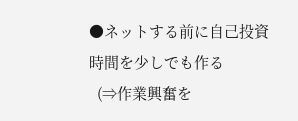●ネットする前に自己投資時間を少しでも作る
  (⇒作業興奮を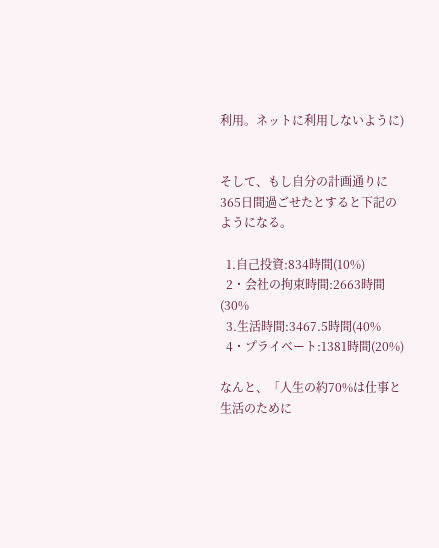利用。ネットに利用しないように)


そして、もし自分の計画通りに365日間過ごせたとすると下記のようになる。

  1.自己投資:834時間(10%)
  2・会社の拘束時間:2663時間(30%
  3.生活時間:3467.5時間(40%
  4・プライベート:1381時間(20%)

なんと、「人生の約70%は仕事と生活のために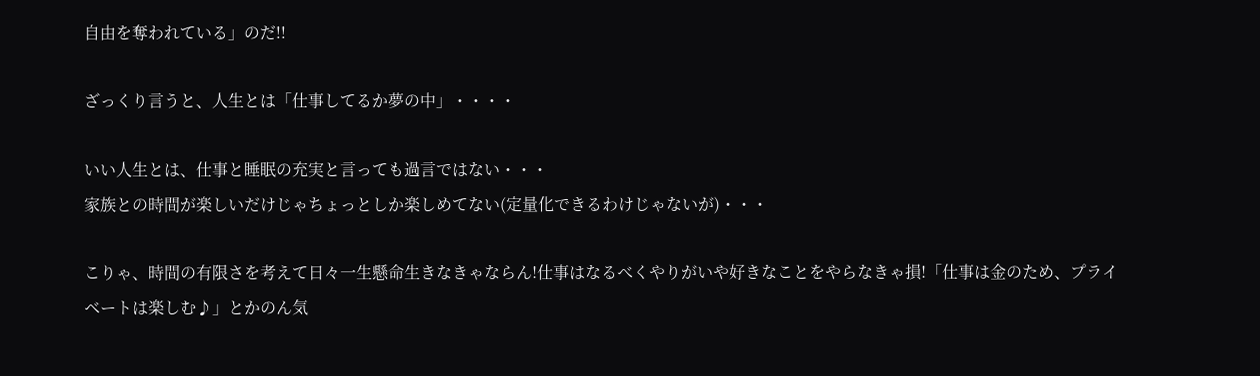自由を奪われている」のだ!!

ざっくり言うと、人生とは「仕事してるか夢の中」・・・・

いい人生とは、仕事と睡眠の充実と言っても過言ではない・・・
家族との時間が楽しいだけじゃちょっとしか楽しめてない(定量化できるわけじゃないが)・・・

こりゃ、時間の有限さを考えて日々一生懸命生きなきゃならん!仕事はなるべくやりがいや好きなことをやらなきゃ損!「仕事は金のため、プライベートは楽しむ♪」とかのん気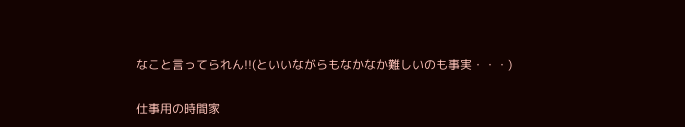なこと言ってられん!!(といいながらもなかなか難しいのも事実・・・)

仕事用の時間家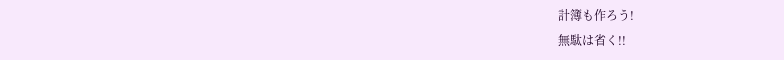計簿も作ろう!
無駄は省く!!